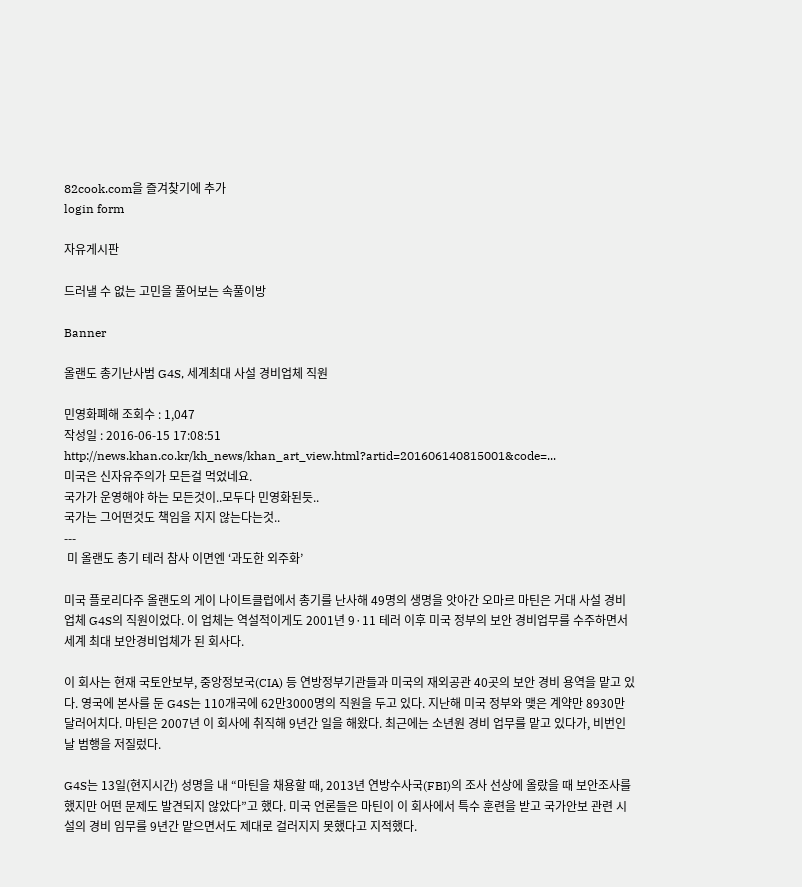82cook.com을 즐겨찾기에 추가
login form

자유게시판

드러낼 수 없는 고민을 풀어보는 속풀이방

Banner

올랜도 총기난사범 G4S, 세계최대 사설 경비업체 직원

민영화폐해 조회수 : 1,047
작성일 : 2016-06-15 17:08:51
http://news.khan.co.kr/kh_news/khan_art_view.html?artid=201606140815001&code=...
미국은 신자유주의가 모든걸 먹었네요.
국가가 운영해야 하는 모든것이..모두다 민영화된듯..
국가는 그어떤것도 책임을 지지 않는다는것..
---
 미 올랜도 총기 테러 참사 이면엔 ‘과도한 외주화’

미국 플로리다주 올랜도의 게이 나이트클럽에서 총기를 난사해 49명의 생명을 앗아간 오마르 마틴은 거대 사설 경비업체 G4S의 직원이었다. 이 업체는 역설적이게도 2001년 9·11 테러 이후 미국 정부의 보안 경비업무를 수주하면서 세계 최대 보안경비업체가 된 회사다.

이 회사는 현재 국토안보부, 중앙정보국(CIA) 등 연방정부기관들과 미국의 재외공관 40곳의 보안 경비 용역을 맡고 있다. 영국에 본사를 둔 G4S는 110개국에 62만3000명의 직원을 두고 있다. 지난해 미국 정부와 맺은 계약만 8930만달러어치다. 마틴은 2007년 이 회사에 취직해 9년간 일을 해왔다. 최근에는 소년원 경비 업무를 맡고 있다가, 비번인 날 범행을 저질렀다.

G4S는 13일(현지시간) 성명을 내 “마틴을 채용할 때, 2013년 연방수사국(FBI)의 조사 선상에 올랐을 때 보안조사를 했지만 어떤 문제도 발견되지 않았다”고 했다. 미국 언론들은 마틴이 이 회사에서 특수 훈련을 받고 국가안보 관련 시설의 경비 임무를 9년간 맡으면서도 제대로 걸러지지 못했다고 지적했다.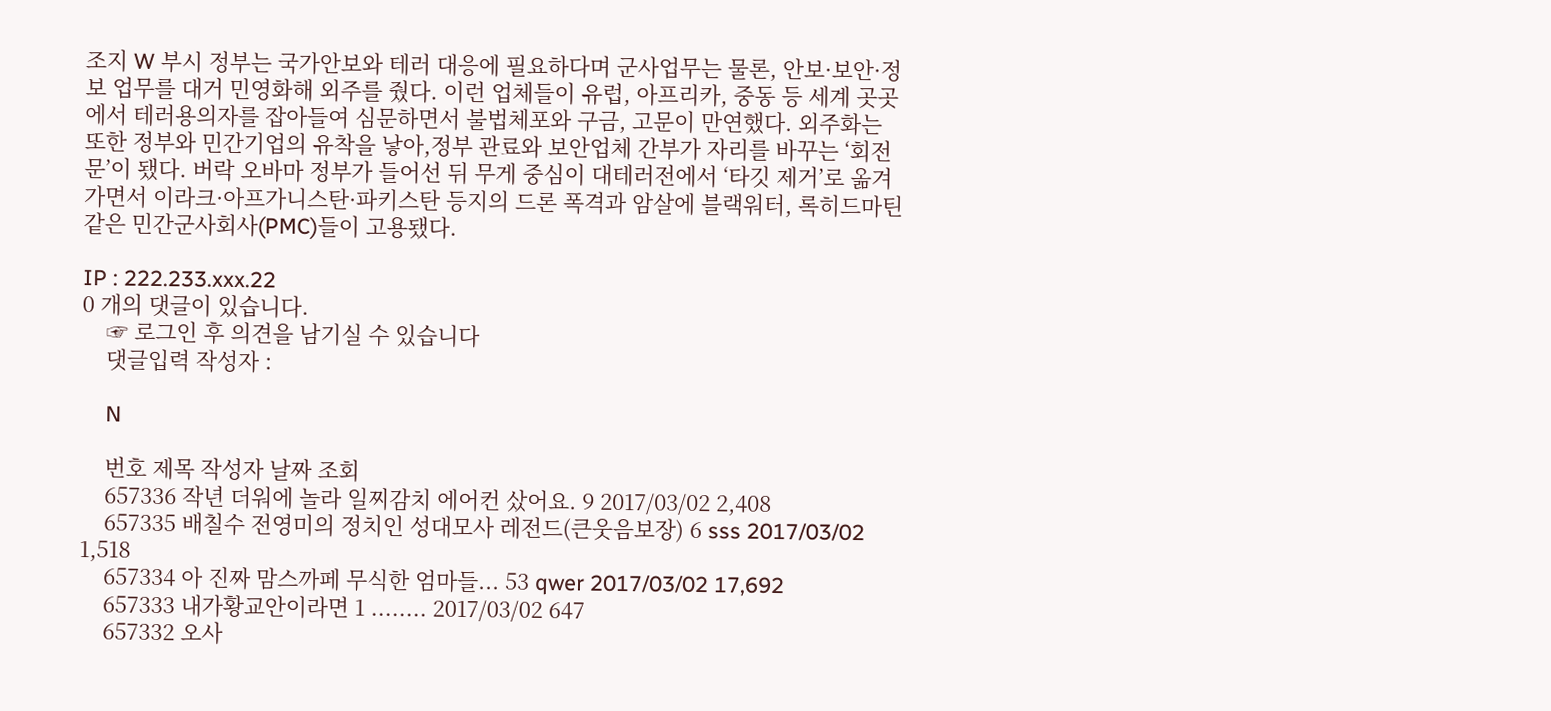조지 W 부시 정부는 국가안보와 테러 대응에 필요하다며 군사업무는 물론, 안보·보안·정보 업무를 대거 민영화해 외주를 줬다. 이런 업체들이 유럽, 아프리카, 중동 등 세계 곳곳에서 테러용의자를 잡아들여 심문하면서 불법체포와 구금, 고문이 만연했다. 외주화는 또한 정부와 민간기업의 유착을 낳아,정부 관료와 보안업체 간부가 자리를 바꾸는 ‘회전문’이 됐다. 버락 오바마 정부가 들어선 뒤 무게 중심이 대테러전에서 ‘타깃 제거’로 옮겨가면서 이라크·아프가니스탄·파키스탄 등지의 드론 폭격과 암살에 블랙워터, 록히드마틴 같은 민간군사회사(PMC)들이 고용됐다.

IP : 222.233.xxx.22
0 개의 댓글이 있습니다.
    ☞ 로그인 후 의견을 남기실 수 있습니다
    댓글입력 작성자 :

    N

    번호 제목 작성자 날짜 조회
    657336 작년 더워에 놀라 일찌감치 에어컨 샀어요. 9 2017/03/02 2,408
    657335 배칠수 전영미의 정치인 성대모사 레전드(큰웃음보장) 6 sss 2017/03/02 1,518
    657334 아 진짜 맘스까페 무식한 엄마들... 53 qwer 2017/03/02 17,692
    657333 내가황교안이라면 1 ........ 2017/03/02 647
    657332 오사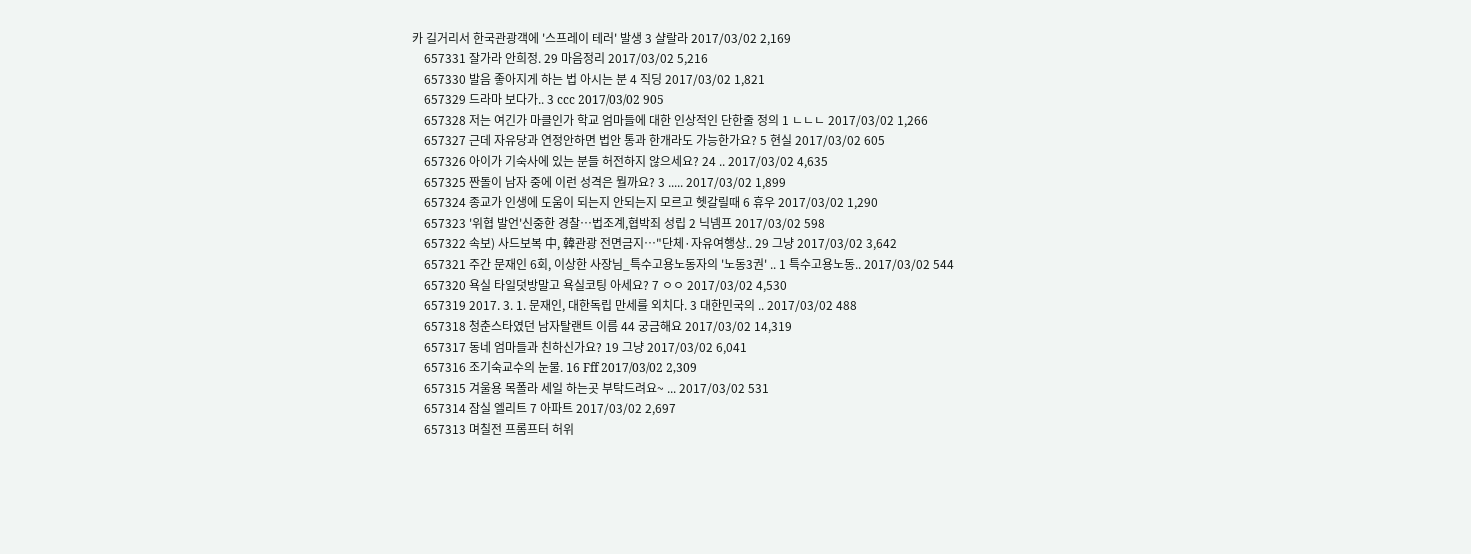카 길거리서 한국관광객에 '스프레이 테러' 발생 3 샬랄라 2017/03/02 2,169
    657331 잘가라 안희정. 29 마음정리 2017/03/02 5,216
    657330 발음 좋아지게 하는 법 아시는 분 4 직딩 2017/03/02 1,821
    657329 드라마 보다가.. 3 ccc 2017/03/02 905
    657328 저는 여긴가 마클인가 학교 엄마들에 대한 인상적인 단한줄 정의 1 ㄴㄴㄴ 2017/03/02 1,266
    657327 근데 자유당과 연정안하면 법안 통과 한개라도 가능한가요? 5 현실 2017/03/02 605
    657326 아이가 기숙사에 있는 분들 허전하지 않으세요? 24 .. 2017/03/02 4,635
    657325 짠돌이 남자 중에 이런 성격은 뭘까요? 3 ..... 2017/03/02 1,899
    657324 종교가 인생에 도움이 되는지 안되는지 모르고 헷갈릴때 6 휴우 2017/03/02 1,290
    657323 '위협 발언'신중한 경찰…법조계,협박죄 성립 2 닉넴프 2017/03/02 598
    657322 속보) 사드보복 中, 韓관광 전면금지…"단체·자유여행상.. 29 그냥 2017/03/02 3,642
    657321 주간 문재인 6회, 이상한 사장님_특수고용노동자의 '노동3권' .. 1 특수고용노동.. 2017/03/02 544
    657320 욕실 타일덧방말고 욕실코팅 아세요? 7 ㅇㅇ 2017/03/02 4,530
    657319 2017. 3. 1. 문재인, 대한독립 만세를 외치다. 3 대한민국의 .. 2017/03/02 488
    657318 청춘스타였던 남자탈랜트 이름 44 궁금해요 2017/03/02 14,319
    657317 동네 엄마들과 친하신가요? 19 그냥 2017/03/02 6,041
    657316 조기숙교수의 눈물. 16 Fff 2017/03/02 2,309
    657315 겨울용 목폴라 세일 하는곳 부탁드려요~ ... 2017/03/02 531
    657314 잠실 엘리트 7 아파트 2017/03/02 2,697
    657313 며칠전 프롬프터 허위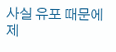사실 유포 때문에 제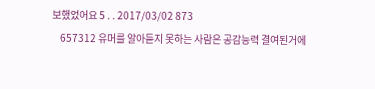보했었어요 5 . . 2017/03/02 873
    657312 유머를 알아듣지 못하는 사람은 공감능력 결여된거에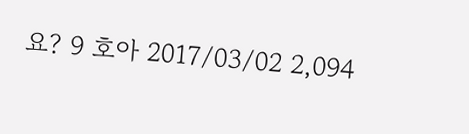요? 9 호아 2017/03/02 2,094